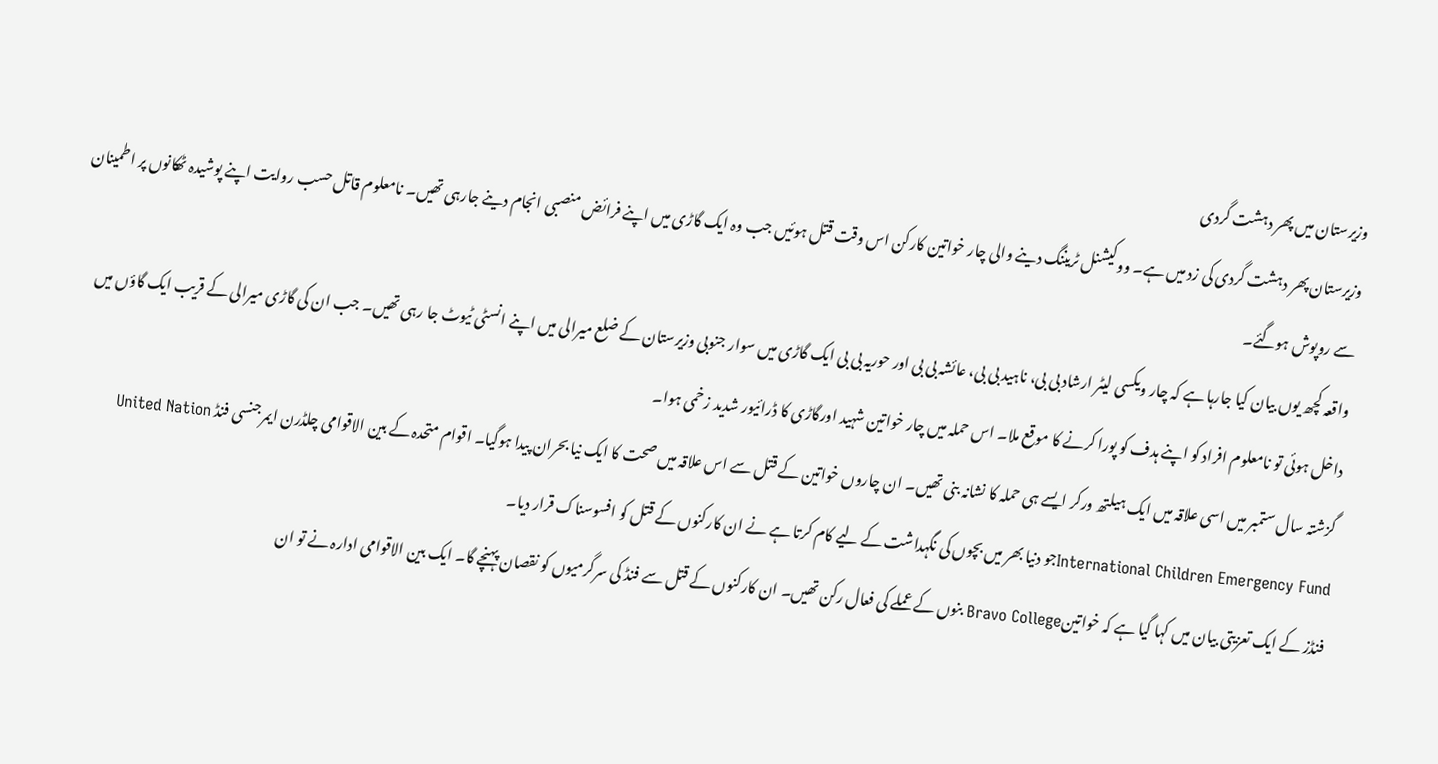وزیرستان میں پھر دہشت گردی
وزیرستان پھر دہشت گردی کی زد میں ہے۔ ووکیشنل ٹریننگ دینے والی چار خواتین کارکن اس وقت قتل ہوئیں جب وہ ایک گاڑی میں اپنے فرائض منصبی انجام دینے جارہی تھیں۔ نامعلوم قاتل حسب روایت اپنے پوشیدہ ٹھکانوں پر اطمینان سے روپوش ہوگئے۔
واقعہ کچھ یوں بیان کیا جارہا ہے کہ چار ویکسی لیٹر ارشاد بی بی، ناہید بی بی، عائشہ بی بی اور حوریہ بی بی ایک گاڑی میں سوار جنوبی وزیرستان کے ضلع میرالی میں اپنے انسٹی ٹیوٹ جا رہی تھیں۔ جب ان کی گاڑی میرالی کے قریب ایک گاؤں میں داخل ہوئی تو نامعلوم افراد کو اپنے ہدف کو پورا کرنے کا موقع ملا۔ اس حملہ میں چار خواتین شہید اورگاڑی کا ڈرائیور شدید زخمی ہوا۔
گزشتہ سال ستمبر میں اسی علاقہ میں ایک ہیلتھ ورکر ایسے ہی حملہ کا نشانہ بنی تھیں۔ ان چاروں خواتین کے قتل سے اس علاقہ میں صحت کا ایک نیا بحران پیدا ہوگیا۔ اقوام متحدہ کے بین الاقوامی چلڈرن ایمرجنسی فنڈ United Nation International Children Emergency Fundجو دنیا بھر میں بچوں کی نگہداشت کے لیے کام کرتا ہے نے ان کارکنوں کے قتل کو افسوسناک قرار دیا۔
فنڈز کے ایک تعزیتی بیان میں کہا گیا ہے کہ خواتینBravo College بنوں کے عملے کی فعال رکن تھیں۔ ان کارکنوں کے قتل سے فنڈ کی سرگرمیوں کو نقصان پہنچے گا۔ ایک بین الاقوامی ادارہ نے تو ان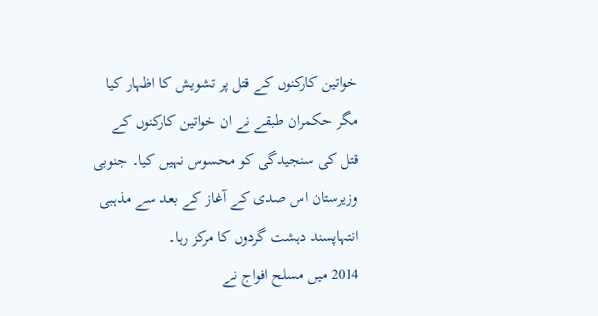خواتین کارکنوں کے قتل پر تشویش کا اظہار کیا مگر حکمران طبقے نے ان خواتین کارکنوں کے قتل کی سنجیدگی کو محسوس نہیں کیا۔ جنوبی وزیرستان اس صدی کے آغاز کے بعد سے مذہبی انتہاپسند دہشت گردوں کا مرکز رہا۔
2014 میں مسلح افواج نے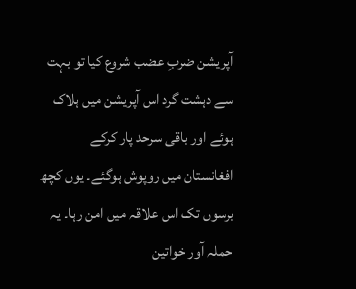آپریشن ضربِ عضب شروع کیا تو بہت سے دہشت گرد اس آپریشن میں ہلاک ہوئے اور باقی سرحد پار کرکے افغانستان میں روپوش ہوگئے۔ یوں کچھ برسوں تک اس علاقہ میں امن رہا۔ یہ حملہ آور خواتین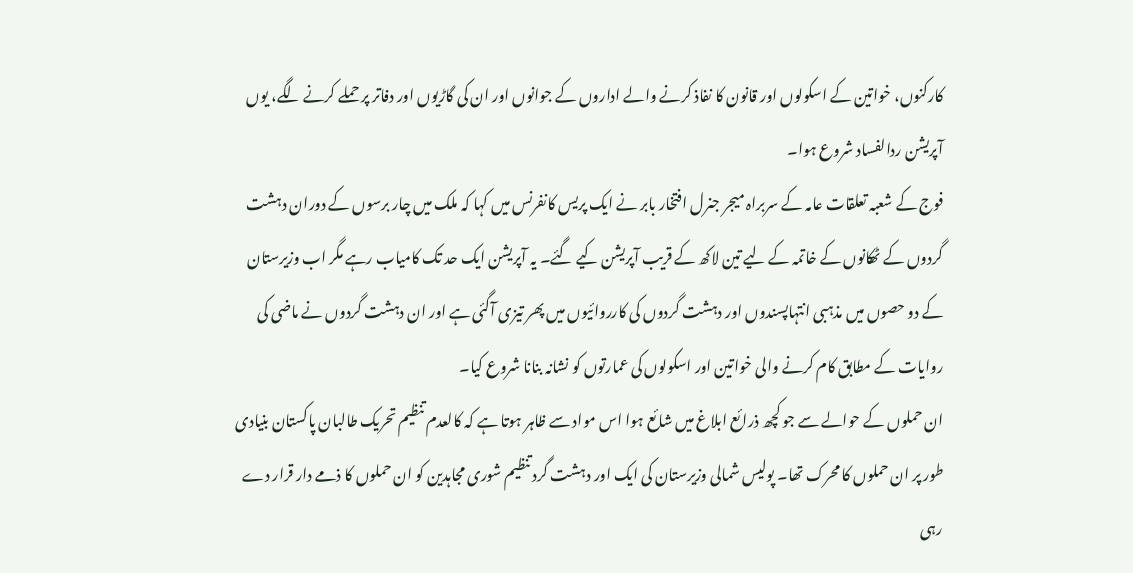کارکنوں، خواتین کے اسکولوں اور قانون کا نفاذ کرنے والے اداروں کے جوانوں اور ان کی گاڑیوں اور دفاتر پر حملے کرنے لگے، یوں آپریشن ردالفساد شروع ہوا۔
فوج کے شعبہ تعلقات عامہ کے سربراہ میجر جنرل افتخار بابر نے ایک پریس کانفرنس میں کہا کہ ملک میں چار برسوں کے دوران دہشت گردوں کے ٹھکانوں کے خاتمہ کے لیے تین لاکھ کے قریب آپریشن کیے گئے۔ یہ آپریشن ایک حد تک کامیاب رہے مگر اب وزیرستان کے دو حصوں میں مذہبی انتہاپسندوں اور دہشت گردوں کی کارروائیوں میں پھر تیزی آگئی ہے اور ان دہشت گردوں نے ماضی کی روایات کے مطابق کام کرنے والی خواتین اور اسکولوں کی عمارتوں کو نشانہ بنانا شروع کیا۔
ان حملوں کے حوالے سے جو کچھ ذرائع ابلاغ میں شائع ہوا اس مواد سے ظاہر ہوتا ہے کہ کالعدم تنظیم تحریک طالبان پاکستان بنیادی طور پر ان حملوں کا محرک تھا۔ پولیس شمالی وزیرستان کی ایک اور دہشت گرد تنظیم شوری مجاہدین کو ان حملوں کا ذمے دار قرار دے رہی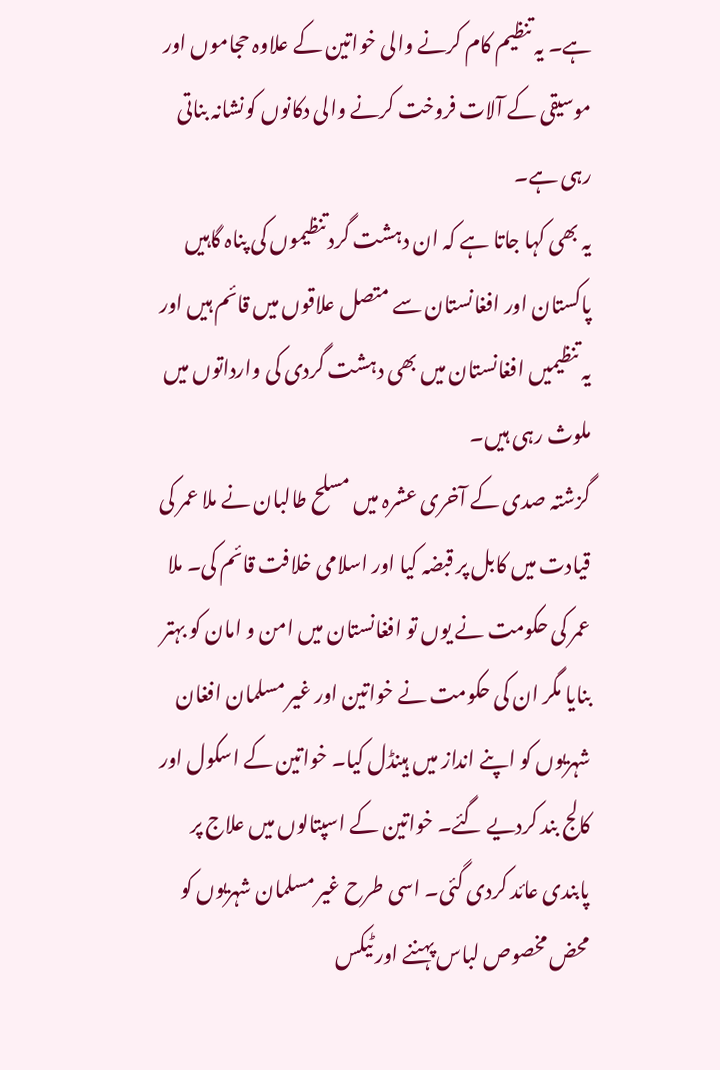ہے۔ یہ تنظیم کام کرنے والی خواتین کے علاوہ حجاموں اور موسیقی کے آلات فروخت کرنے والی دکانوں کونشانہ بناتی رہی ہے۔
یہ بھی کہا جاتا ہے کہ ان دہشت گرد تنظیموں کی پناہ گاہیں پاکستان اور افغانستان سے متصل علاقوں میں قائم ہیں اور یہ تنظیمیں افغانستان میں بھی دہشت گردی کی وارداتوں میں ملوث رہی ہیں۔
گزشتہ صدی کے آخری عشرہ میں مسلح طالبان نے ملا عمر کی قیادت میں کابل پر قبضہ کیا اور اسلامی خلافت قائم کی۔ ملا عمر کی حکومت نے یوں تو افغانستان میں امن و امان کو بہتر بنایا مگر ان کی حکومت نے خواتین اور غیر مسلمان افغان شہریوں کو اپنے انداز میں ہینڈل کیا۔ خواتین کے اسکول اور کالج بند کردیے گئے۔ خواتین کے اسپتالوں میں علاج پر پابندی عائد کردی گئی۔ اسی طرح غیر مسلمان شہریوں کو محض مخصوص لباس پہننے اور ٹیکس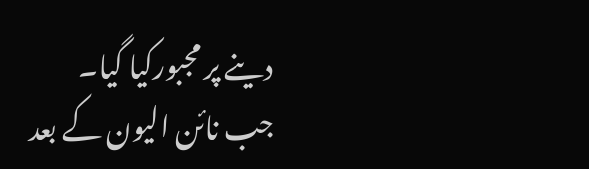دینے پر مجبورکیا گیا۔
جب نائن الیون کے بعد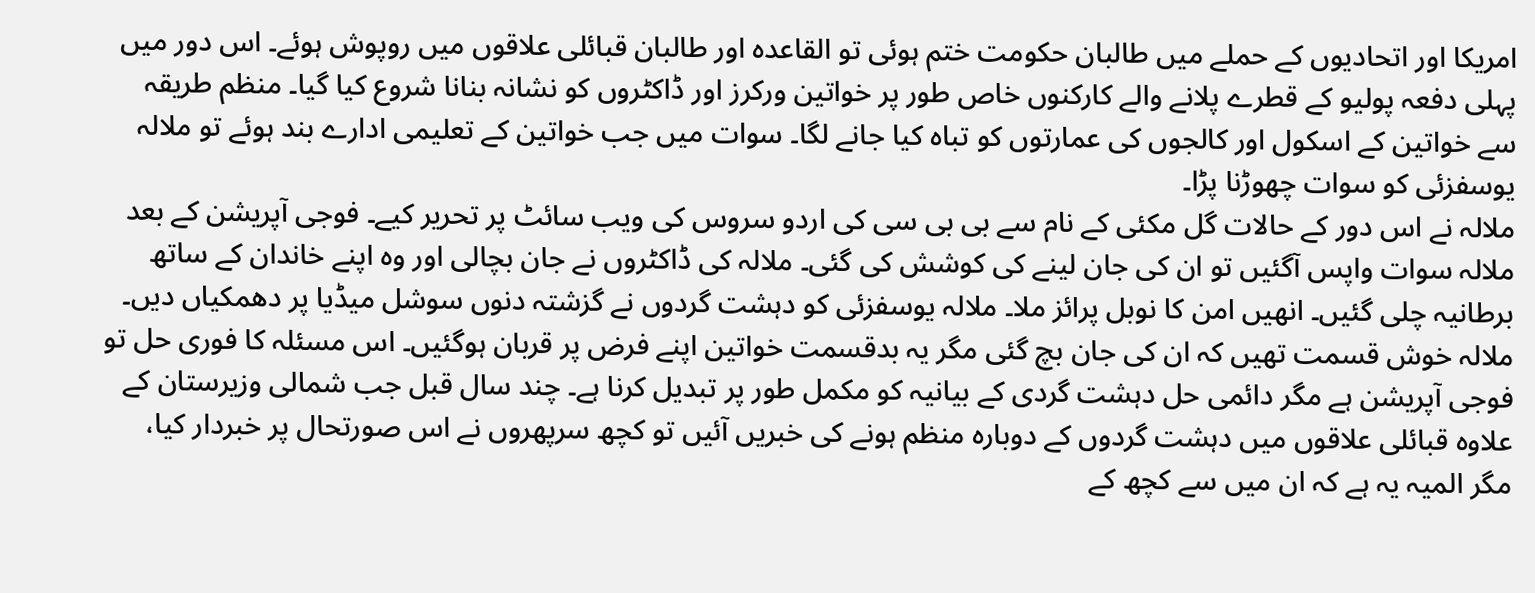امریکا اور اتحادیوں کے حملے میں طالبان حکومت ختم ہوئی تو القاعدہ اور طالبان قبائلی علاقوں میں روپوش ہوئے۔ اس دور میں پہلی دفعہ پولیو کے قطرے پلانے والے کارکنوں خاص طور پر خواتین ورکرز اور ڈاکٹروں کو نشانہ بنانا شروع کیا گیا۔ منظم طریقہ سے خواتین کے اسکول اور کالجوں کی عمارتوں کو تباہ کیا جانے لگا۔ سوات میں جب خواتین کے تعلیمی ادارے بند ہوئے تو ملالہ یوسفزئی کو سوات چھوڑنا پڑا۔
ملالہ نے اس دور کے حالات گل مکئی کے نام سے بی بی سی کی اردو سروس کی ویب سائٹ پر تحریر کیے۔ فوجی آپریشن کے بعد ملالہ سوات واپس آگئیں تو ان کی جان لینے کی کوشش کی گئی۔ ملالہ کی ڈاکٹروں نے جان بچالی اور وہ اپنے خاندان کے ساتھ برطانیہ چلی گئیں۔ انھیں امن کا نوبل پرائز ملا۔ ملالہ یوسفزئی کو دہشت گردوں نے گزشتہ دنوں سوشل میڈیا پر دھمکیاں دیں۔
ملالہ خوش قسمت تھیں کہ ان کی جان بچ گئی مگر یہ بدقسمت خواتین اپنے فرض پر قربان ہوگئیں۔ اس مسئلہ کا فوری حل تو فوجی آپریشن ہے مگر دائمی حل دہشت گردی کے بیانیہ کو مکمل طور پر تبدیل کرنا ہے۔ چند سال قبل جب شمالی وزیرستان کے علاوہ قبائلی علاقوں میں دہشت گردوں کے دوبارہ منظم ہونے کی خبریں آئیں تو کچھ سرپھروں نے اس صورتحال پر خبردار کیا، مگر المیہ یہ ہے کہ ان میں سے کچھ کے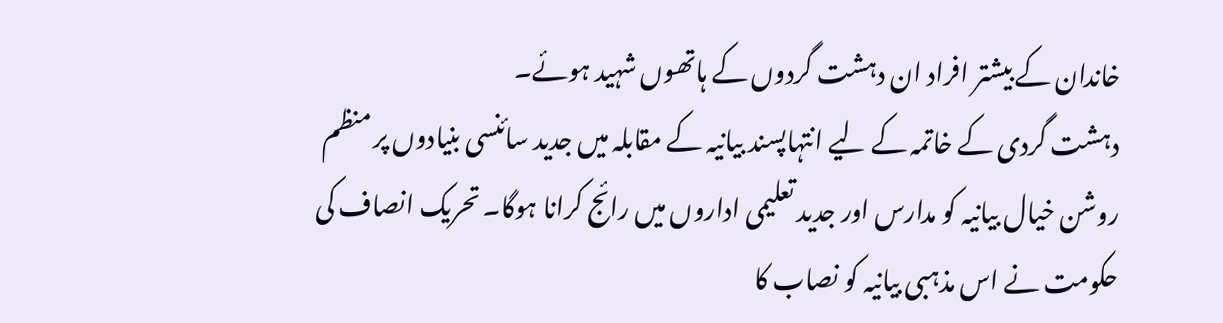خاندان کے بیشتر افراد ان دہشت گردوں کے ہاتھوں شہید ہوئے۔
دہشت گردی کے خاتمہ کے لیے انتہاپسند بیانیہ کے مقابلہ میں جدید سائنسی بنیادوں پر منظم روشن خیال بیانیہ کو مدارس اور جدید تعلیمی اداروں میں رائج کرانا ہوگا۔ تحریک انصاف کی حکومت نے اس مذہبی بیانیہ کو نصاب کا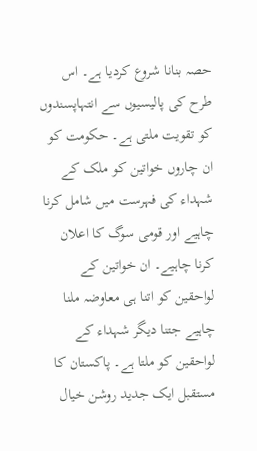حصہ بنانا شروع کردیا ہے۔ اس طرح کی پالیسیوں سے انتہاپسندوں کو تقویت ملتی ہے۔ حکومت کو ان چاروں خواتین کو ملک کے شہداء کی فہرست میں شامل کرنا چاہیے اور قومی سوگ کا اعلان کرنا چاہیے۔ ان خواتین کے لواحقین کو اتنا ہی معاوضہ ملنا چاہیے جتنا دیگر شہداء کے لواحقین کو ملتا ہے۔ پاکستان کا مستقبل ایک جدید روشن خیال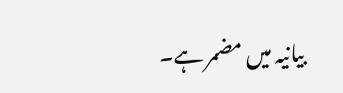بیانیہ میں مضمر ہے۔